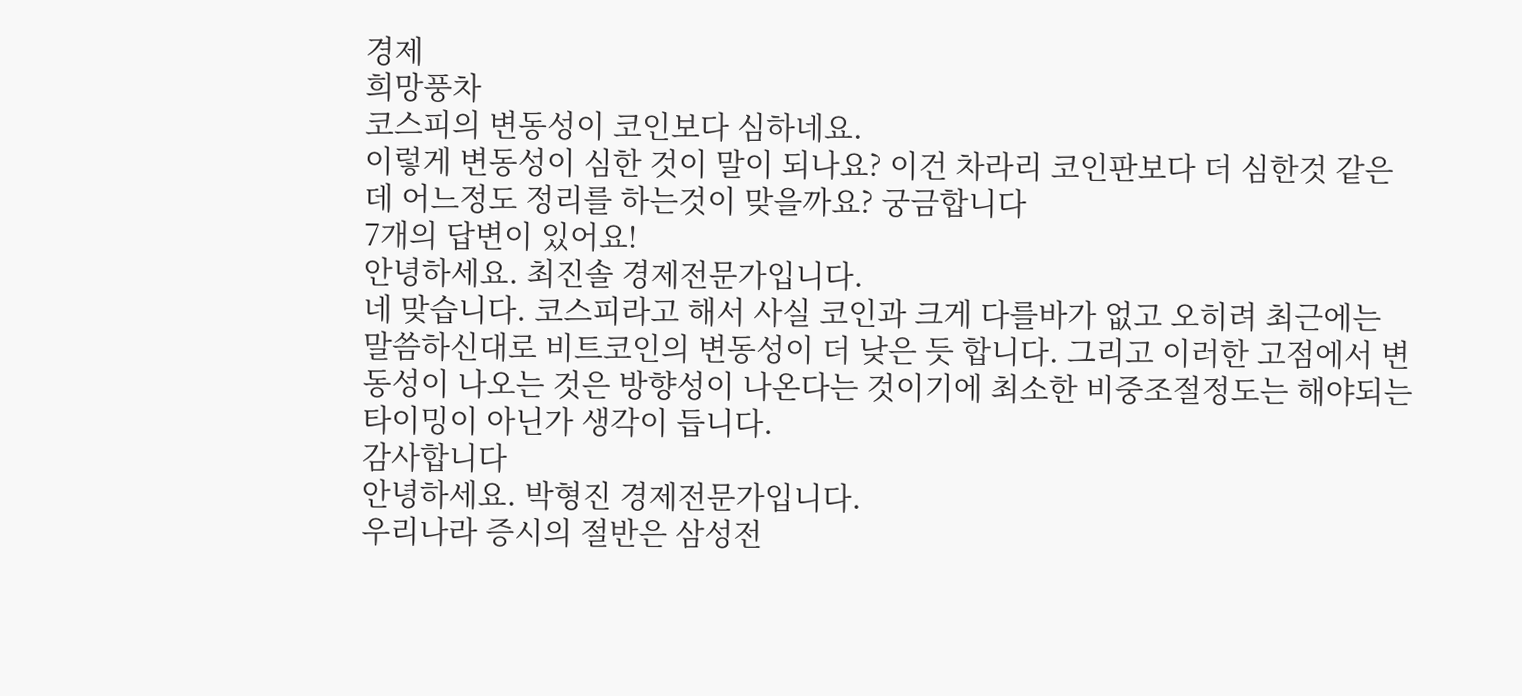경제
희망풍차
코스피의 변동성이 코인보다 심하네요.
이렇게 변동성이 심한 것이 말이 되나요? 이건 차라리 코인판보다 더 심한것 같은데 어느정도 정리를 하는것이 맞을까요? 궁금합니다
7개의 답변이 있어요!
안녕하세요. 최진솔 경제전문가입니다.
네 맞습니다. 코스피라고 해서 사실 코인과 크게 다를바가 없고 오히려 최근에는 말씀하신대로 비트코인의 변동성이 더 낮은 듯 합니다. 그리고 이러한 고점에서 변동성이 나오는 것은 방향성이 나온다는 것이기에 최소한 비중조절정도는 해야되는 타이밍이 아닌가 생각이 듭니다.
감사합니다
안녕하세요. 박형진 경제전문가입니다.
우리나라 증시의 절반은 삼성전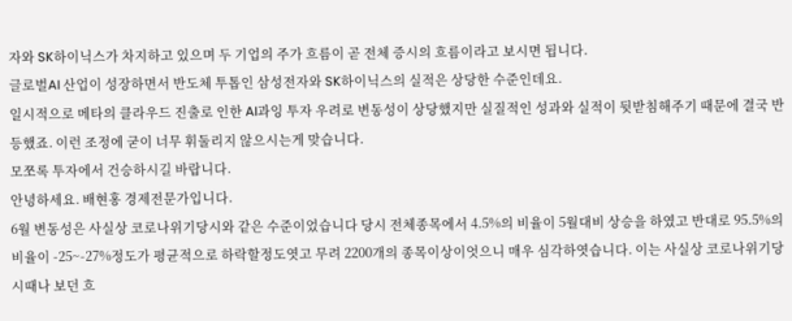자와 SK하이닉스가 차지하고 있으며 두 기업의 주가 흐름이 곧 전체 증시의 흐름이라고 보시면 됩니다.
글로벌AI 산업이 성장하면서 반도체 투톱인 삼성전자와 SK하이닉스의 실적은 상당한 수준인데요.
일시적으로 메타의 클라우드 진출로 인한 AI과잉 투자 우려로 변동성이 상당했지만 실질적인 성과와 실적이 뒷받침해주기 때문에 결국 반등했죠. 이런 조정에 굳이 너무 휘둘리지 않으시는게 맞습니다.
모쪼록 투자에서 건승하시길 바랍니다.
안녕하세요. 배현홍 경제전문가입니다.
6월 변동성은 사실상 코로나위기당시와 같은 수준이었습니다 당시 전체종목에서 4.5%의 비율이 5월대비 상승을 하였고 반대로 95.5%의 비율이 -25~-27%정도가 평균적으로 하락할정도엿고 무려 2200개의 종목이상이엇으니 매우 심각하엿습니다. 이는 사실상 코로나위기당시때나 보던 흐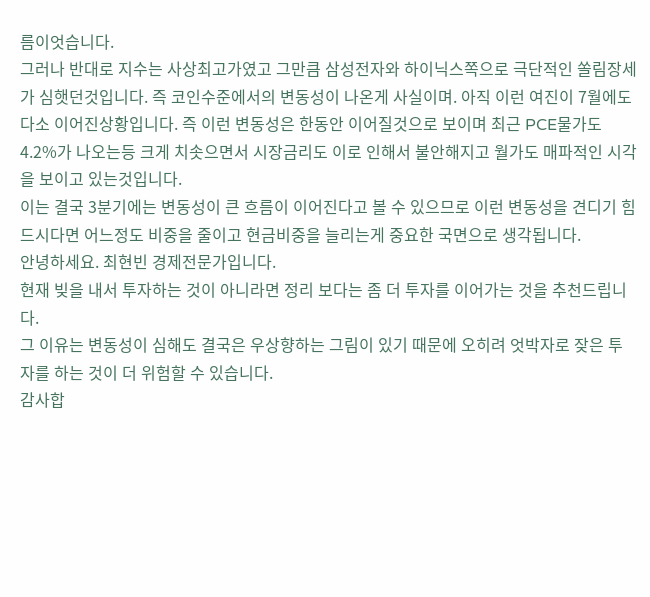름이엇습니다.
그러나 반대로 지수는 사상최고가였고 그만큼 삼성전자와 하이닉스쪽으로 극단적인 쏠림장세가 심햇던것입니다. 즉 코인수준에서의 변동성이 나온게 사실이며. 아직 이런 여진이 7월에도 다소 이어진상황입니다. 즉 이런 변동성은 한동안 이어질것으로 보이며 최근 PCE물가도 4.2%가 나오는등 크게 치솟으면서 시장금리도 이로 인해서 불안해지고 월가도 매파적인 시각을 보이고 있는것입니다.
이는 결국 3분기에는 변동성이 큰 흐름이 이어진다고 볼 수 있으므로 이런 변동성을 견디기 힘드시다면 어느정도 비중을 줄이고 현금비중을 늘리는게 중요한 국면으로 생각됩니다.
안녕하세요. 최현빈 경제전문가입니다.
현재 빚을 내서 투자하는 것이 아니라면 정리 보다는 좀 더 투자를 이어가는 것을 추천드립니다.
그 이유는 변동성이 심해도 결국은 우상향하는 그림이 있기 때문에 오히려 엇박자로 잦은 투자를 하는 것이 더 위험할 수 있습니다.
감사합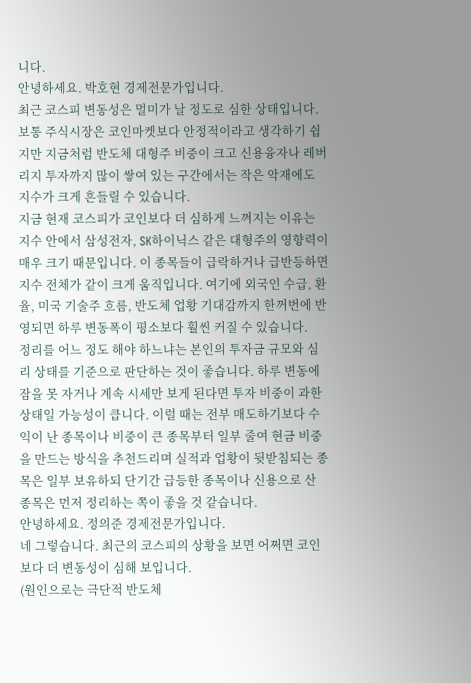니다.
안녕하세요. 박호현 경제전문가입니다.
최근 코스피 변동성은 멀미가 날 정도로 심한 상태입니다. 보통 주식시장은 코인마켓보다 안정적이라고 생각하기 쉽지만 지금처럼 반도체 대형주 비중이 크고 신용융자나 레버리지 투자까지 많이 쌓여 있는 구간에서는 작은 악재에도 지수가 크게 흔들릴 수 있습니다.
지금 현재 코스피가 코인보다 더 심하게 느껴지는 이유는 지수 안에서 삼성전자, SK하이닉스 같은 대형주의 영향력이 매우 크기 때문입니다. 이 종목들이 급락하거나 급반등하면 지수 전체가 같이 크게 움직입니다. 여기에 외국인 수급, 환율, 미국 기술주 흐름, 반도체 업황 기대감까지 한꺼번에 반영되면 하루 변동폭이 평소보다 훨씬 커질 수 있습니다.
정리를 어느 정도 해야 하느냐는 본인의 투자금 규모와 심리 상태를 기준으로 판단하는 것이 좋습니다. 하루 변동에 잠을 못 자거나 계속 시세만 보게 된다면 투자 비중이 과한 상태일 가능성이 큽니다. 이럴 때는 전부 매도하기보다 수익이 난 종목이나 비중이 큰 종목부터 일부 줄여 현금 비중을 만드는 방식을 추천드리며 실적과 업황이 뒷받침되는 종목은 일부 보유하되 단기간 급등한 종목이나 신용으로 산 종목은 먼저 정리하는 쪽이 좋을 것 같습니다.
안녕하세요. 정의준 경제전문가입니다.
네 그렇습니다. 최근의 코스피의 상황을 보면 어쩌면 코인보다 더 변동성이 심해 보입니다.
(원인으로는 극단적 반도체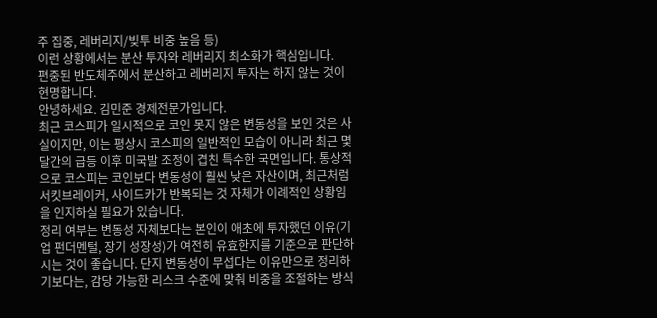주 집중, 레버리지/빚투 비중 높음 등)
이런 상황에서는 분산 투자와 레버리지 최소화가 핵심입니다.
편중된 반도체주에서 분산하고 레버리지 투자는 하지 않는 것이 현명합니다.
안녕하세요. 김민준 경제전문가입니다.
최근 코스피가 일시적으로 코인 못지 않은 변동성을 보인 것은 사실이지만, 이는 평상시 코스피의 일반적인 모습이 아니라 최근 몇 달간의 급등 이후 미국발 조정이 겹친 특수한 국면입니다. 통상적으로 코스피는 코인보다 변동성이 훨씬 낮은 자산이며, 최근처럼 서킷브레이커, 사이드카가 반복되는 것 자체가 이례적인 상황임을 인지하실 필요가 있습니다.
정리 여부는 변동성 자체보다는 본인이 애초에 투자했던 이유(기업 펀더멘털, 장기 성장성)가 여전히 유효한지를 기준으로 판단하시는 것이 좋습니다. 단지 변동성이 무섭다는 이유만으로 정리하기보다는, 감당 가능한 리스크 수준에 맞춰 비중을 조절하는 방식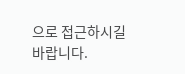으로 접근하시길 바랍니다.